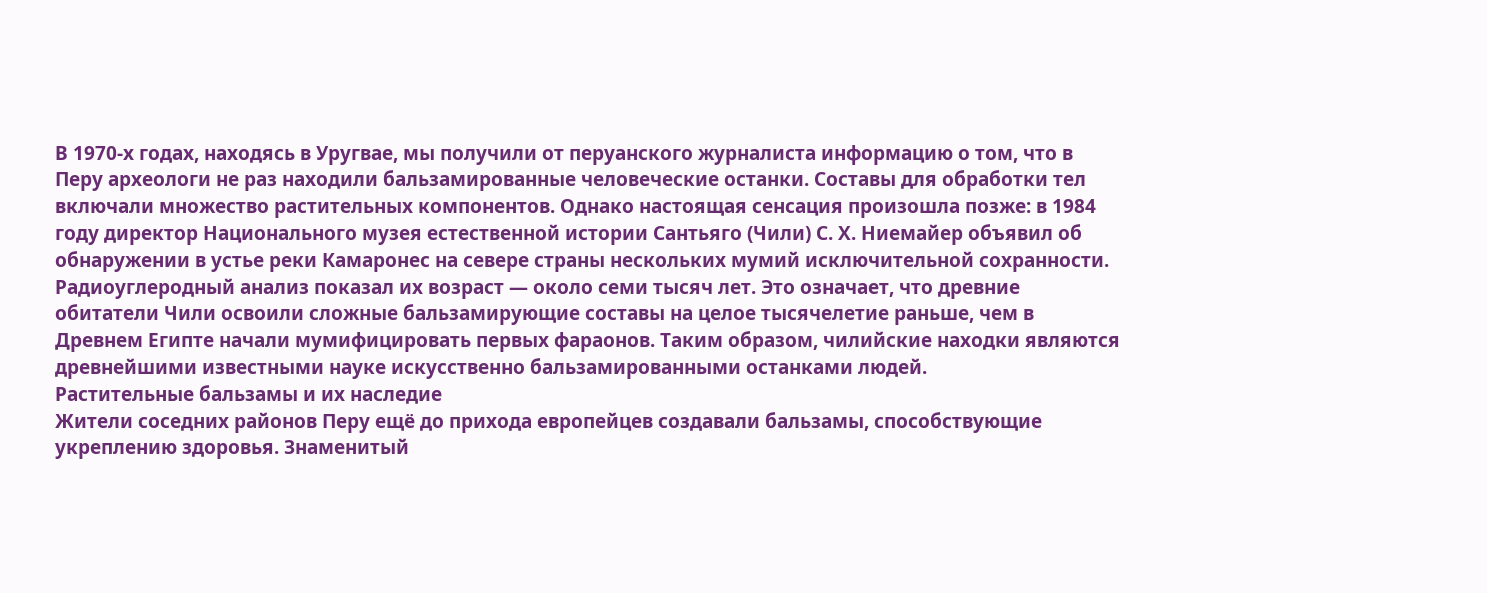В 1970-х годах, находясь в Уругвае, мы получили от перуанского журналиста информацию о том, что в Перу археологи не раз находили бальзамированные человеческие останки. Составы для обработки тел включали множество растительных компонентов. Однако настоящая сенсация произошла позже: в 1984 году директор Национального музея естественной истории Сантьяго (Чили) С. Х. Ниемайер объявил об обнаружении в устье реки Камаронес на севере страны нескольких мумий исключительной сохранности. Радиоуглеродный анализ показал их возраст — около семи тысяч лет. Это означает, что древние обитатели Чили освоили сложные бальзамирующие составы на целое тысячелетие раньше, чем в Древнем Египте начали мумифицировать первых фараонов. Таким образом, чилийские находки являются древнейшими известными науке искусственно бальзамированными останками людей.
Растительные бальзамы и их наследие
Жители соседних районов Перу ещё до прихода европейцев создавали бальзамы, способствующие укреплению здоровья. Знаменитый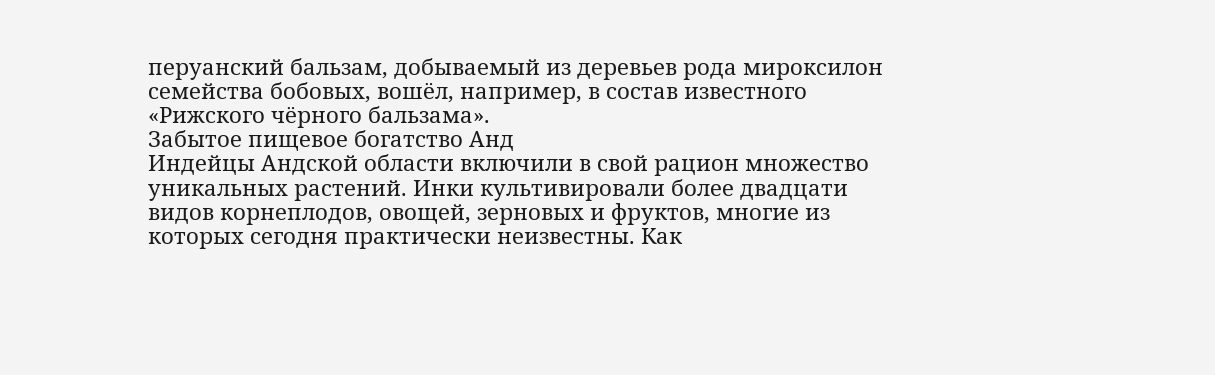перуанский бальзам, добываемый из деревьев рода мироксилон семейства бобовых, вошёл, например, в состав известного «Рижского чёрного бальзама».
Забытое пищевое богатство Анд
Индейцы Андской области включили в свой рацион множество уникальных растений. Инки культивировали более двадцати видов корнеплодов, овощей, зерновых и фруктов, многие из которых сегодня практически неизвестны. Как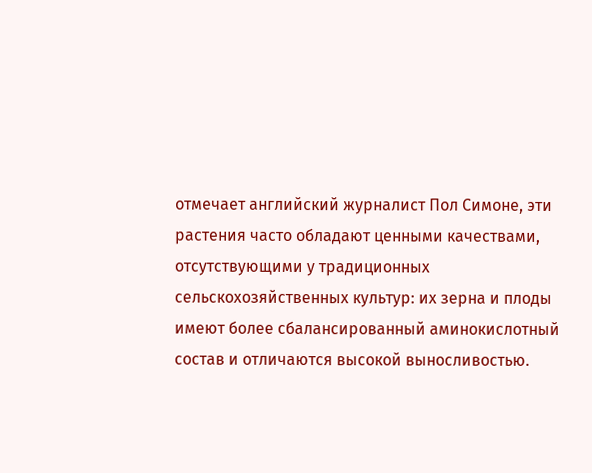отмечает английский журналист Пол Симоне, эти растения часто обладают ценными качествами, отсутствующими у традиционных сельскохозяйственных культур: их зерна и плоды имеют более сбалансированный аминокислотный состав и отличаются высокой выносливостью.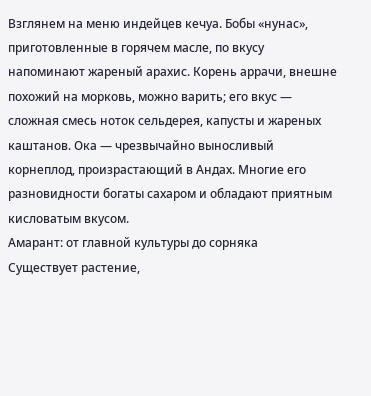Взглянем на меню индейцев кечуа. Бобы «нунас», приготовленные в горячем масле, по вкусу напоминают жареный арахис. Корень аррачи, внешне похожий на морковь, можно варить; его вкус — сложная смесь ноток сельдерея, капусты и жареных каштанов. Ока — чрезвычайно выносливый корнеплод, произрастающий в Андах. Многие его разновидности богаты сахаром и обладают приятным кисловатым вкусом.
Амарант: от главной культуры до сорняка
Существует растение,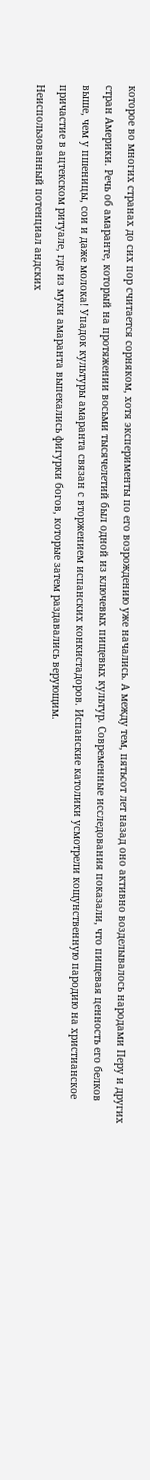которое во многих странах до сих пор считается сорняком, хотя эксперименты по его возрождению уже начались. А между тем, пятьсот лет назад оно активно возделывалось народами Перу и других стран Америки. Речь об амаранте, который на протяжении восьми тысячелетий был одной из ключевых пищевых культур. Современные исследования показали, что пищевая ценность его белков выше, чем у пшеницы, сои и даже молока! Упадок культуры амаранта связан с вторжением испанских конкистадоров. Испанские католики усмотрели кощунственную пародию на христианское причастие в ацтекском ритуале, где из муки амаранта выпекались фигурки богов, которые затем раздавались верующим.
Неиспользованный потенциал андских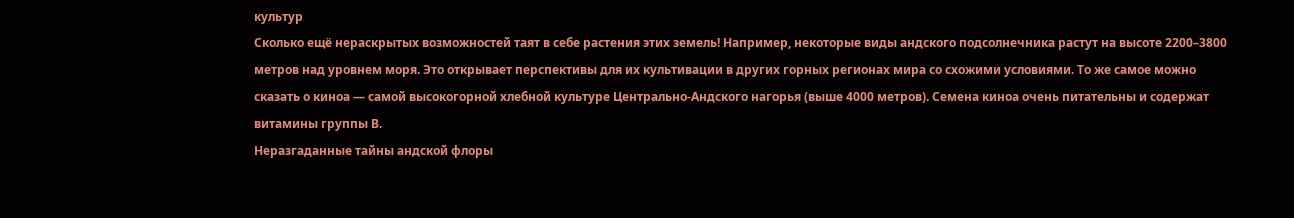культур
Сколько ещё нераскрытых возможностей таят в себе растения этих земель! Например, некоторые виды андского подсолнечника растут на высоте 2200–3800 метров над уровнем моря. Это открывает перспективы для их культивации в других горных регионах мира со схожими условиями. То же самое можно сказать о киноа — самой высокогорной хлебной культуре Центрально-Андского нагорья (выше 4000 метров). Семена киноа очень питательны и содержат витамины группы В.
Неразгаданные тайны андской флоры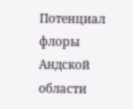Потенциал флоры Андской области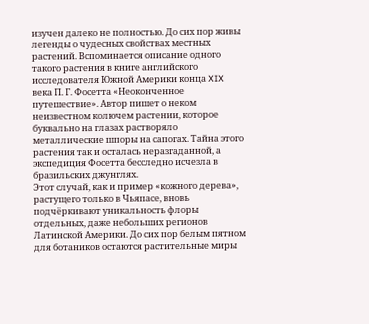изучен далеко не полностью. До сих пор живы легенды о чудесных свойствах местных растений. Вспоминается описание одного такого растения в книге английского исследователя Южной Америки конца XIX века П. Г. Фосетта «Неоконченное путешествие». Автор пишет о неком неизвестном колючем растении, которое буквально на глазах растворяло металлические шпоры на сапогах. Тайна этого растения так и осталась неразгаданной, а экспедиция Фосетта бесследно исчезла в бразильских джунглях.
Этот случай, как и пример «кожного дерева», растущего только в Чьяпасе, вновь подчёркивают уникальность флоры отдельных, даже небольших регионов Латинской Америки. До сих пор белым пятном для ботаников остаются растительные миры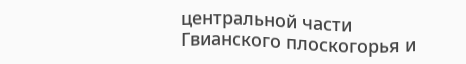центральной части Гвианского плоскогорья и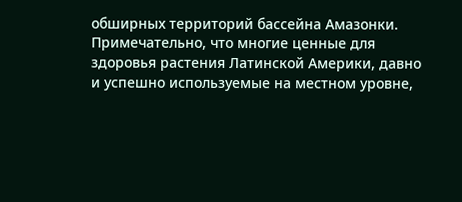обширных территорий бассейна Амазонки.
Примечательно, что многие ценные для здоровья растения Латинской Америки, давно и успешно используемые на местном уровне,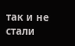так и не стали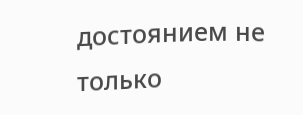достоянием не только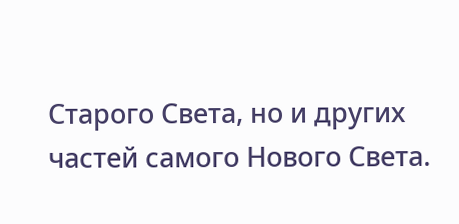Старого Света, но и других частей самого Нового Света.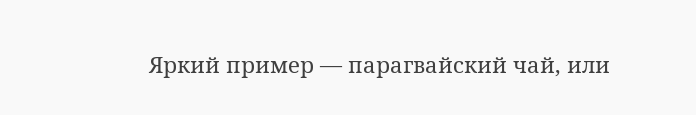Яркий пример — парагвайский чай, или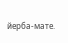йерба-мате.